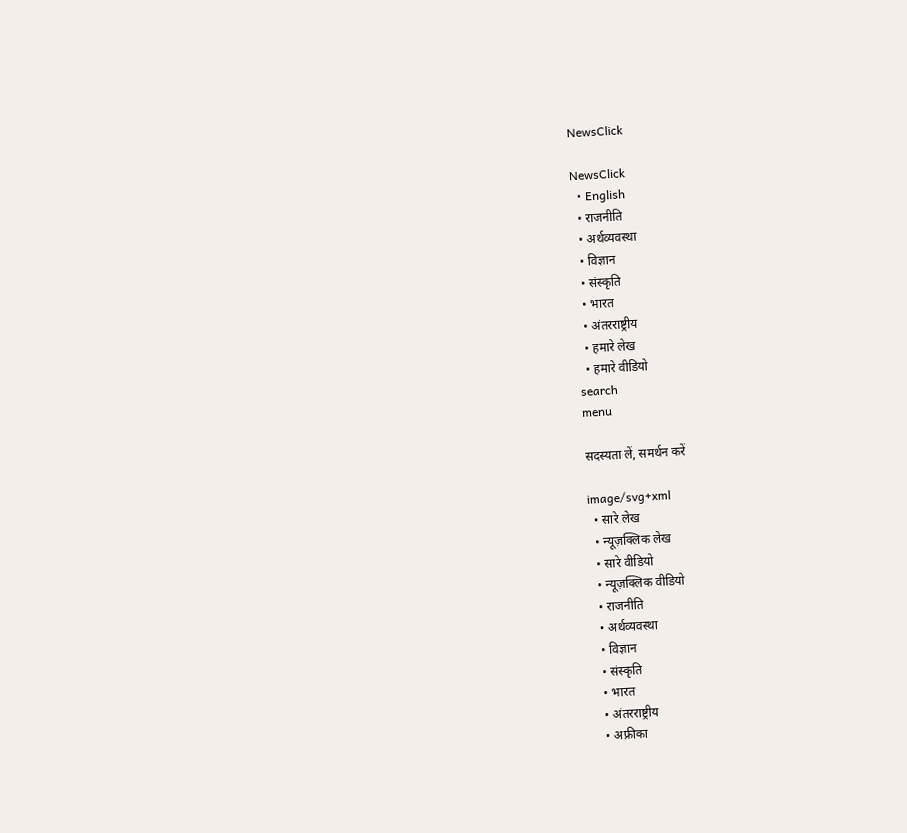NewsClick

NewsClick
  • English
  • राजनीति
  • अर्थव्यवस्था
  • विज्ञान
  • संस्कृति
  • भारत
  • अंतरराष्ट्रीय
  • हमारे लेख
  • हमारे वीडियो
search
menu

सदस्यता लें, समर्थन करें

image/svg+xml
  • सारे लेख
  • न्यूज़क्लिक लेख
  • सारे वीडियो
  • न्यूज़क्लिक वीडियो
  • राजनीति
  • अर्थव्यवस्था
  • विज्ञान
  • संस्कृति
  • भारत
  • अंतरराष्ट्रीय
  • अफ्रीका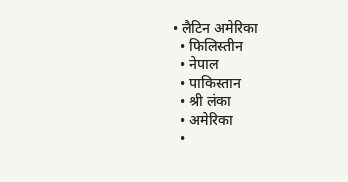• लैटिन अमेरिका
  • फिलिस्तीन
  • नेपाल
  • पाकिस्तान
  • श्री लंका
  • अमेरिका
  •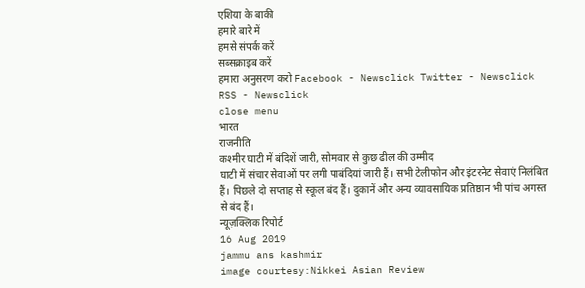एशिया के बाकी
हमारे बारे में
हमसे संपर्क करें
सब्सक्राइब करें
हमारा अनुसरण करो Facebook - Newsclick Twitter - Newsclick RSS - Newsclick
close menu
भारत
राजनीति
कश्मीर घाटी में बंदिशें जारी, सोमवार से कुछ ढील की उम्मीद
घाटी में संचार सेवाओं पर लगी पाबंदियां जारी हैं। सभी टेलीफोन और इंटरनेट सेवाएं निलंबित हैं। पिछले दो सप्ताह से स्कूल बंद हैं। दुकानें और अन्य व्यावसायिक प्रतिष्ठान भी पांच अगस्त से बंद हैं।
न्यूज़क्लिक रिपोर्ट
16 Aug 2019
jammu ans kashmir
image courtesy:Nikkei Asian Review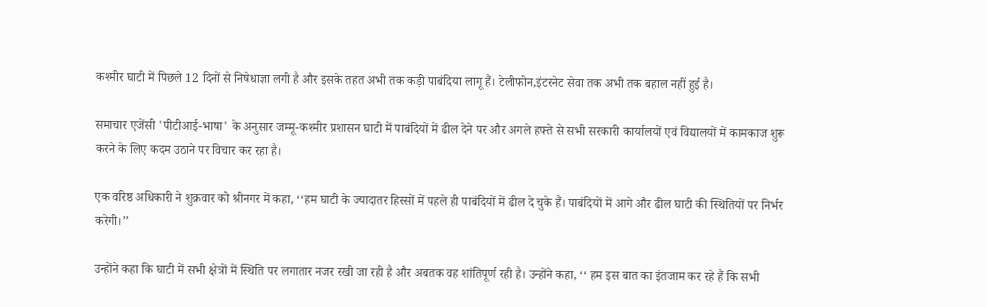कश्मीर घाटी में पिछले 12 दिनों से निषेधाज्ञा लगी है और इसके तहत अभी तक कड़ी पाबंदिया लागू हैं। टेलीफोन,इंटरनेट सेवा तक अभी तक बहाल नहीं हुई है।

समाचार एजेंसी 'पीटीआई-भाषा' के अनुसार जम्मू-कश्मीर प्रशासन घाटी में पाबंदियों में ढील देने पर और अगले हफ्ते से सभी सरकारी कार्यालयों एवं विद्यालयों में कामकाज शुरू करने के लिए कदम उठाने पर विचार कर रहा है।

एक वरिष्ठ अधिकारी ने शुक्रवार को श्रीनगर में कहा, ‘‘हम घाटी के ज्यादातर हिस्सों में पहले ही पाबंदियों में ढील दे चुके हैं। पाबंदियों में आगे और ढील घाटी की स्थितियों पर निर्भर करेगी।’’

उन्होंने कहा कि घाटी में सभी क्षेत्रों में स्थिति पर लगातार नजर रखी जा रही है और अबतक वह शांतिपूर्ण रही है। उन्होंने कहा, ‘‘ हम इस बात का इंतजाम कर रहे हैं कि सभी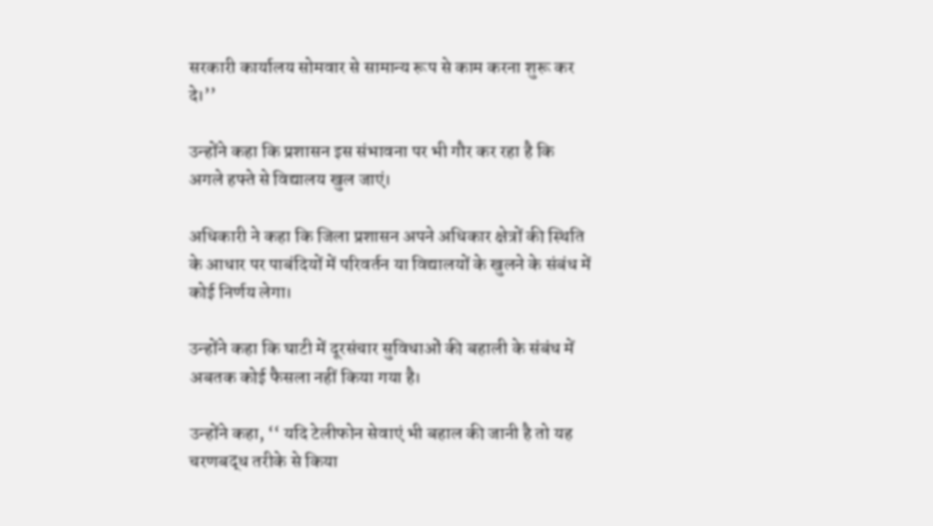सरकारी कार्यालय सोमवार से सामान्य रूप से काम करना शुरू कर दे।’’

उन्होंने कहा कि प्रशासन इस संभावना पर भी गौर कर रहा है कि अगले हफ्ते से विद्यालय खुल जाएं।

अधिकारी ने कहा कि जिला प्रशासन अपने अधिकार क्षेत्रों की स्थिति के आधार पर पाबंदियों में परिवर्तन या विद्यालयों के खुलने के संबंध में कोई निर्णय लेगा।

उन्होंने कहा कि घाटी में दूरसंचार सुविधाओं की बहाली के संबंध में अबतक कोई फैसला नहीं किया गया है।

उन्होंने कहा, ‘‘ यदि टेलीफोन सेवाएं भी बहाल की जानी है तो यह चरणबद्ध तरीके से किया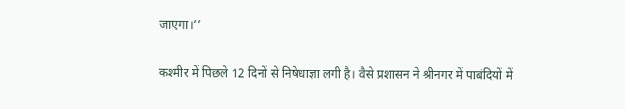जाएगा।’’

कश्मीर में पिछले 12 दिनों से निषेधाज्ञा लगी है। वैसे प्रशासन ने श्रीनगर में पाबंदियों में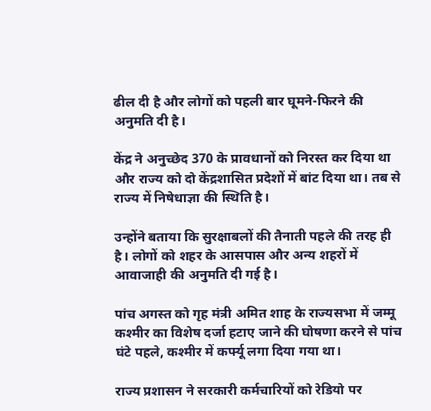ढील दी है और लोगों को पहली बार घूमने-फिरने की अनुमति दी है।

केंद्र ने अनुच्छेद 370 के प्रावधानों को निरस्त कर दिया था और राज्य को दो केंद्रशासित प्रदेशों में बांट दिया था। तब से राज्य में निषेधाज्ञा की स्थिति है।

उन्होंने बताया कि सुरक्षाबलों की तैनाती पहले की तरह ही है। लोगों को शहर के आसपास और अन्य शहरों में आवाजाही की अनुमति दी गई है।

पांच अगस्त को गृह मंत्री अमित शाह के राज्यसभा में जम्मू कश्मीर का विशेष दर्जा हटाए जाने की घोषणा करने से पांच घंटे पहले, कश्मीर में कर्फ्यू लगा दिया गया था।

राज्य प्रशासन ने सरकारी कर्मचारियों को रेडियो पर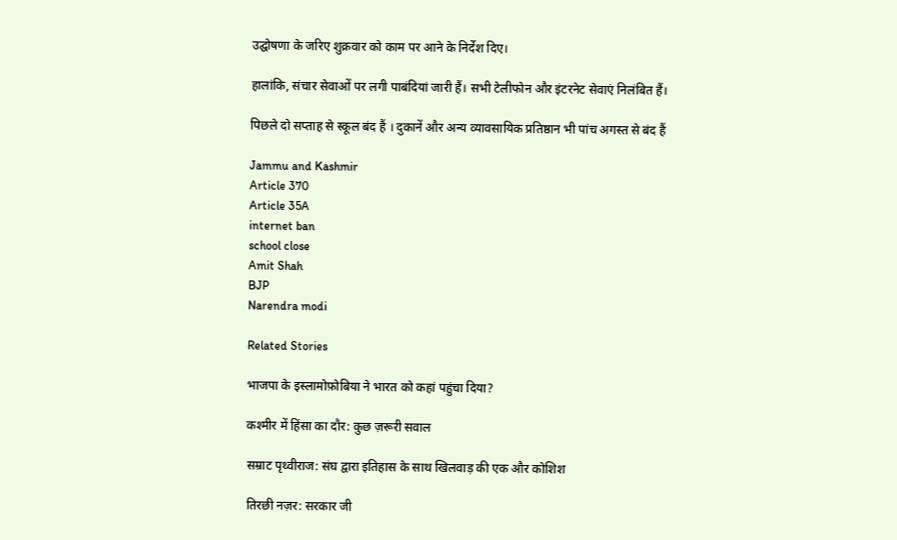उद्घोषणा के जरिए शुक्रवार को काम पर आने के निर्देश दिए।

हालांकि, संचार सेवाओं पर लगी पाबंदियां जारी हैं। सभी टेलीफोन और इंटरनेट सेवाएं निलंबित हैं।

पिछले दो सप्ताह से स्कूल बंद हैं । दुकानें और अन्य व्यावसायिक प्रतिष्ठान भी पांच अगस्त से बंद हैं

Jammu and Kashmir
Article 370
Article 35A
internet ban
school close
Amit Shah
BJP
Narendra modi

Related Stories

भाजपा के इस्लामोफ़ोबिया ने भारत को कहां पहुंचा दिया?

कश्मीर में हिंसा का दौर: कुछ ज़रूरी सवाल

सम्राट पृथ्वीराज: संघ द्वारा इतिहास के साथ खिलवाड़ की एक और कोशिश

तिरछी नज़र: सरकार जी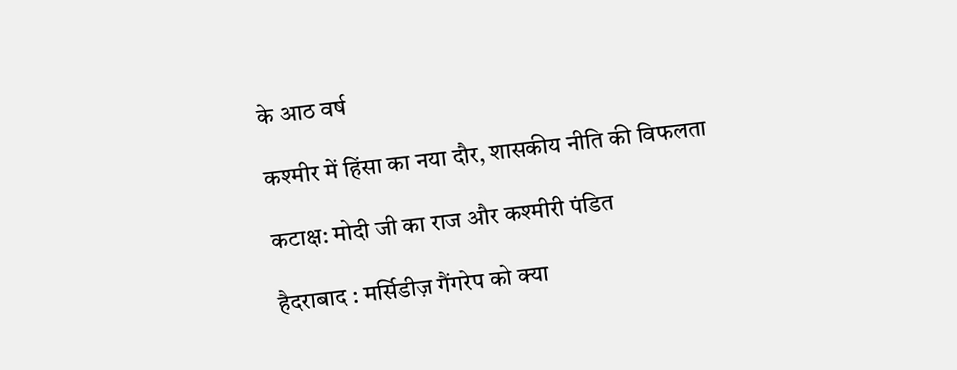के आठ वर्ष

कश्मीर में हिंसा का नया दौर, शासकीय नीति की विफलता

कटाक्ष: मोदी जी का राज और कश्मीरी पंडित

हैदराबाद : मर्सिडीज़ गैंगरेप को क्या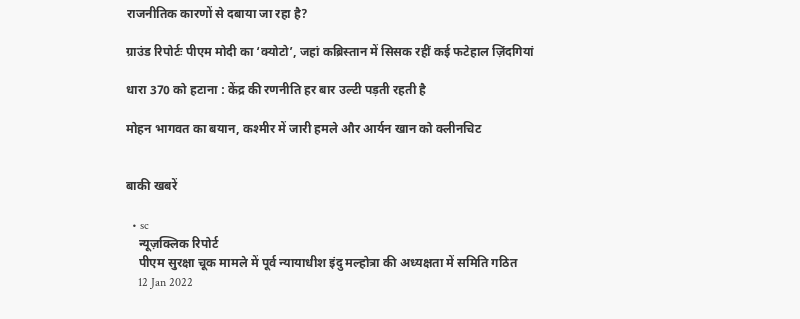राजनीतिक कारणों से दबाया जा रहा है?

ग्राउंड रिपोर्टः पीएम मोदी का ‘क्योटो’, जहां कब्रिस्तान में सिसक रहीं कई फटेहाल ज़िंदगियां

धारा 370 को हटाना : केंद्र की रणनीति हर बार उल्टी पड़ती रहती है

मोहन भागवत का बयान, कश्मीर में जारी हमले और आर्यन खान को क्लीनचिट


बाकी खबरें

  • sc
    न्यूज़क्लिक रिपोर्ट
    पीएम सुरक्षा चूक मामले में पूर्व न्यायाधीश इंदु मल्होत्रा की अध्यक्षता में समिति गठित
    12 Jan 2022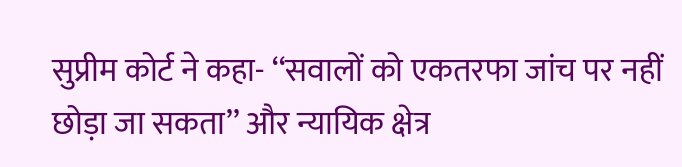सुप्रीम कोर्ट ने कहा- ‘‘सवालों को एकतरफा जांच पर नहीं छोड़ा जा सकता’’ और न्यायिक क्षेत्र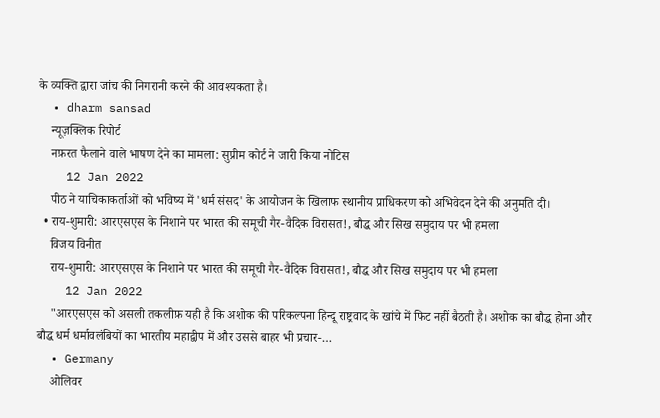के व्यक्ति द्वारा जांच की निगरानी करने की आवश्यकता है।
  • dharm sansad
    न्यूज़क्लिक रिपोर्ट
    नफ़रत फैलाने वाले भाषण देने का मामला: सुप्रीम कोर्ट ने जारी किया नोटिस
    12 Jan 2022
    पीठ ने याचिकाकर्ताओं को भविष्य में 'धर्म संसद' के आयोजन के खिलाफ स्थानीय प्राधिकरण को अभिवेदन देने की अनुमति दी।
  • राय-शुमारी: आरएसएस के निशाने पर भारत की समूची गैर-वैदिक विरासत!, बौद्ध और सिख समुदाय पर भी हमला
    विजय विनीत
    राय-शुमारी: आरएसएस के निशाने पर भारत की समूची गैर-वैदिक विरासत!, बौद्ध और सिख समुदाय पर भी हमला
    12 Jan 2022
    "आरएसएस को असली तकलीफ़ यही है कि अशोक की परिकल्पना हिन्दू राष्ट्रवाद के खांचे में फिट नहीं बैठती है। अशोक का बौद्ध होना और बौद्ध धर्म धर्मावलंबियों का भारतीय महाद्वीप में और उससे बाहर भी प्रचार-…
  • Germany
    ओलिवर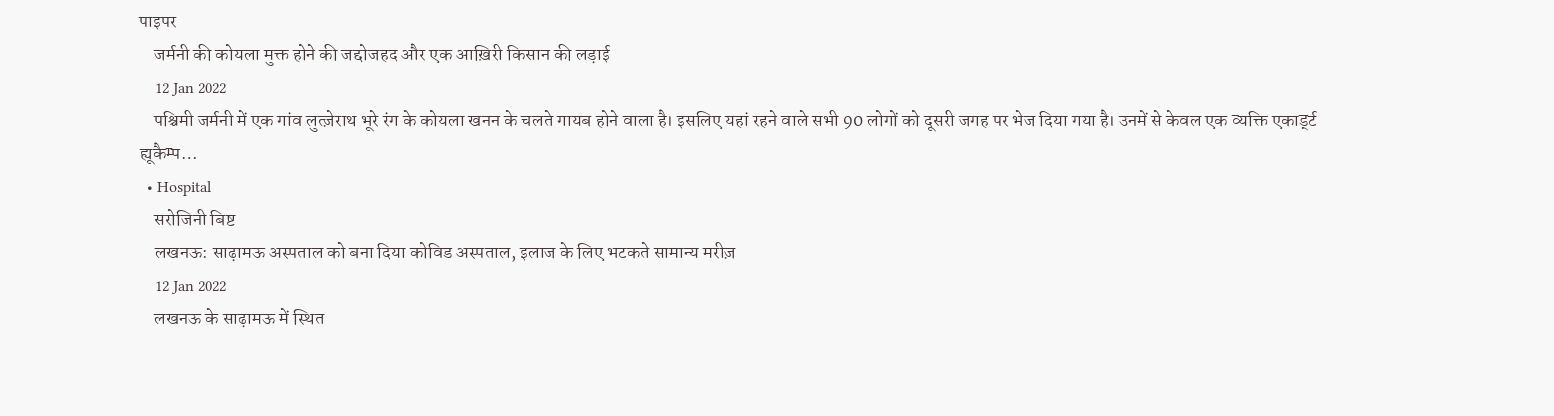पाइपर
    जर्मनी की कोयला मुक्त होने की जद्दोजहद और एक आख़िरी किसान की लड़ाई
    12 Jan 2022
    पश्चिमी जर्मनी में एक गांव लुत्ज़ेराथ भूरे रंग के कोयला खनन के चलते गायब होने वाला है। इसलिए यहां रहने वाले सभी 90 लोगों को दूसरी जगह पर भेज दिया गया है। उनमें से केवल एक व्यक्ति एकार्ड्ट ह्यूकैम्प…
  • Hospital
    सरोजिनी बिष्ट
    लखनऊ: साढ़ामऊ अस्पताल को बना दिया कोविड अस्पताल, इलाज के लिए भटकते सामान्य मरीज़
    12 Jan 2022
    लखनऊ के साढ़ामऊ में स्थित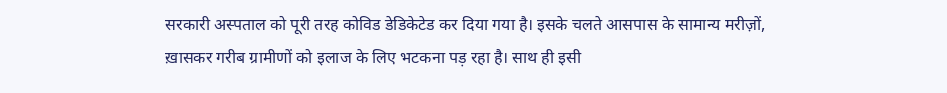सरकारी अस्पताल को पूरी तरह कोविड डेडिकेटेड कर दिया गया है। इसके चलते आसपास के सामान्य मरीज़ों, ख़ासकर गरीब ग्रामीणों को इलाज के लिए भटकना पड़ रहा है। साथ ही इसी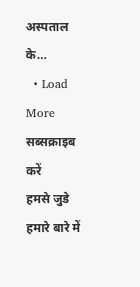अस्पताल के…
  • Load More
सब्सक्राइब करें
हमसे जुडे
हमारे बारे में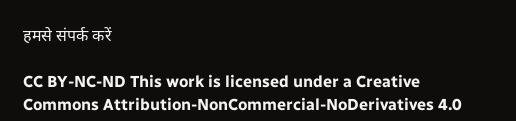हमसे संपर्क करें

CC BY-NC-ND This work is licensed under a Creative Commons Attribution-NonCommercial-NoDerivatives 4.0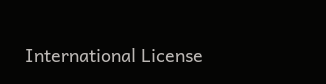International License